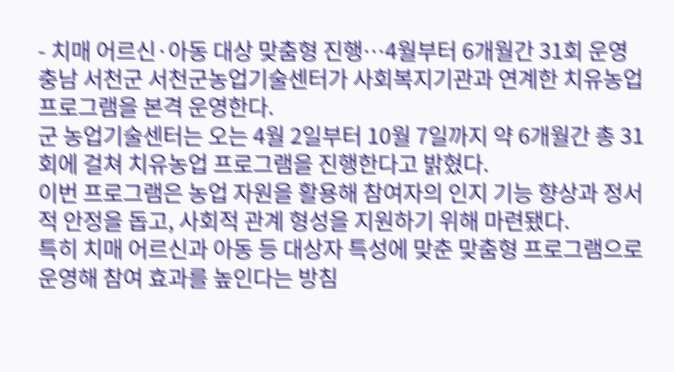- 치매 어르신·아동 대상 맞춤형 진행…4월부터 6개월간 31회 운영
충남 서천군 서천군농업기술센터가 사회복지기관과 연계한 치유농업 프로그램을 본격 운영한다.
군 농업기술센터는 오는 4월 2일부터 10월 7일까지 약 6개월간 총 31회에 걸쳐 치유농업 프로그램을 진행한다고 밝혔다.
이번 프로그램은 농업 자원을 활용해 참여자의 인지 기능 향상과 정서적 안정을 돕고, 사회적 관계 형성을 지원하기 위해 마련됐다.
특히 치매 어르신과 아동 등 대상자 특성에 맞춘 맞춤형 프로그램으로 운영해 참여 효과를 높인다는 방침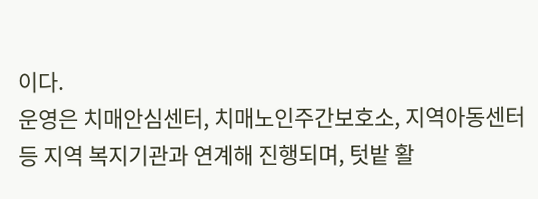이다.
운영은 치매안심센터, 치매노인주간보호소, 지역아동센터 등 지역 복지기관과 연계해 진행되며, 텃밭 활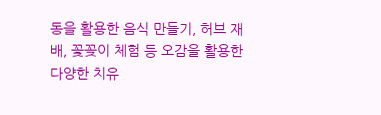동을 활용한 음식 만들기, 허브 재배, 꽃꽂이 체험 등 오감을 활용한 다양한 치유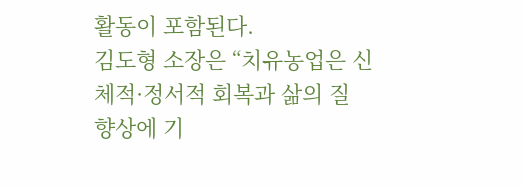활동이 포함된다.
김도형 소장은 “치유농업은 신체적·정서적 회복과 삶의 질 향상에 기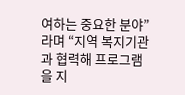여하는 중요한 분야”라며 “지역 복지기관과 협력해 프로그램을 지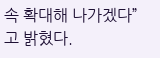속 확대해 나가겠다”고 밝혔다.